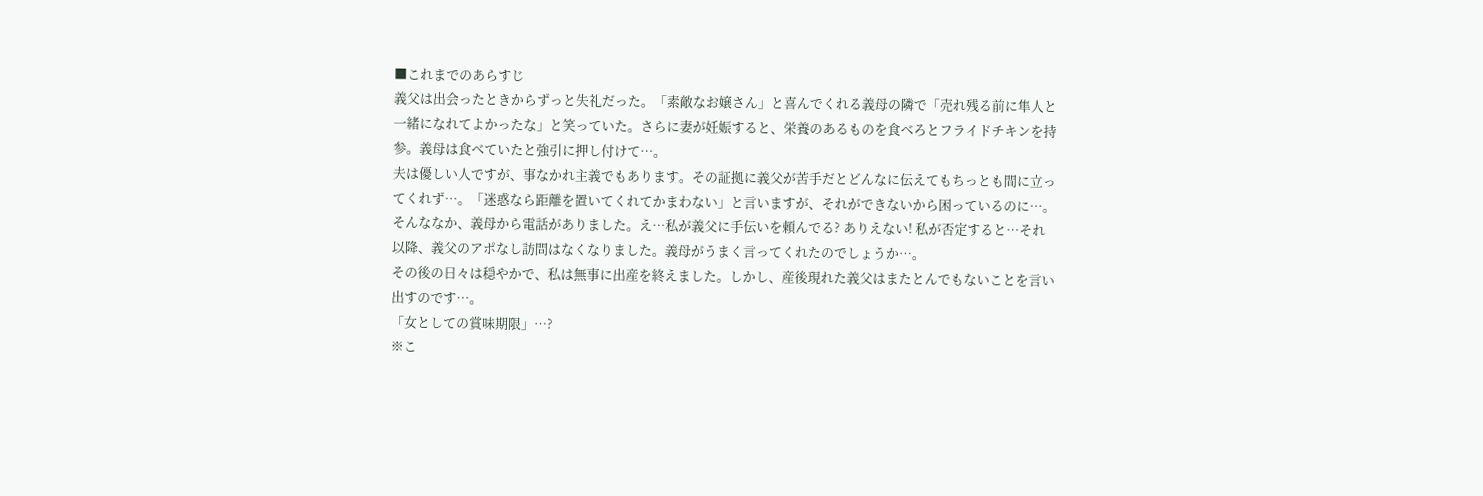■これまでのあらすじ
義父は出会ったときからずっと失礼だった。「素敵なお嬢さん」と喜んでくれる義母の隣で「売れ残る前に隼人と一緒になれてよかったな」と笑っていた。さらに妻が妊娠すると、栄養のあるものを食べろとフライドチキンを持参。義母は食べていたと強引に押し付けて…。
夫は優しい人ですが、事なかれ主義でもあります。その証拠に義父が苦手だとどんなに伝えてもちっとも間に立ってくれず…。「迷惑なら距離を置いてくれてかまわない」と言いますが、それができないから困っているのに…。
そんななか、義母から電話がありました。え…私が義父に手伝いを頼んでる? ありえない! 私が否定すると…それ以降、義父のアポなし訪問はなくなりました。義母がうまく言ってくれたのでしょうか…。
その後の日々は穏やかで、私は無事に出産を終えました。しかし、産後現れた義父はまたとんでもないことを言い出すのです…。
「女としての賞味期限」…?
※こ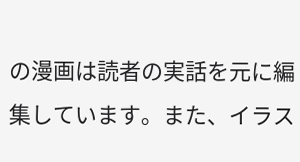の漫画は読者の実話を元に編集しています。また、イラス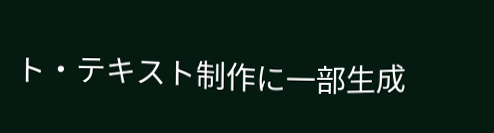ト・テキスト制作に一部生成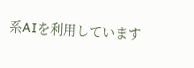系AIを利用しています